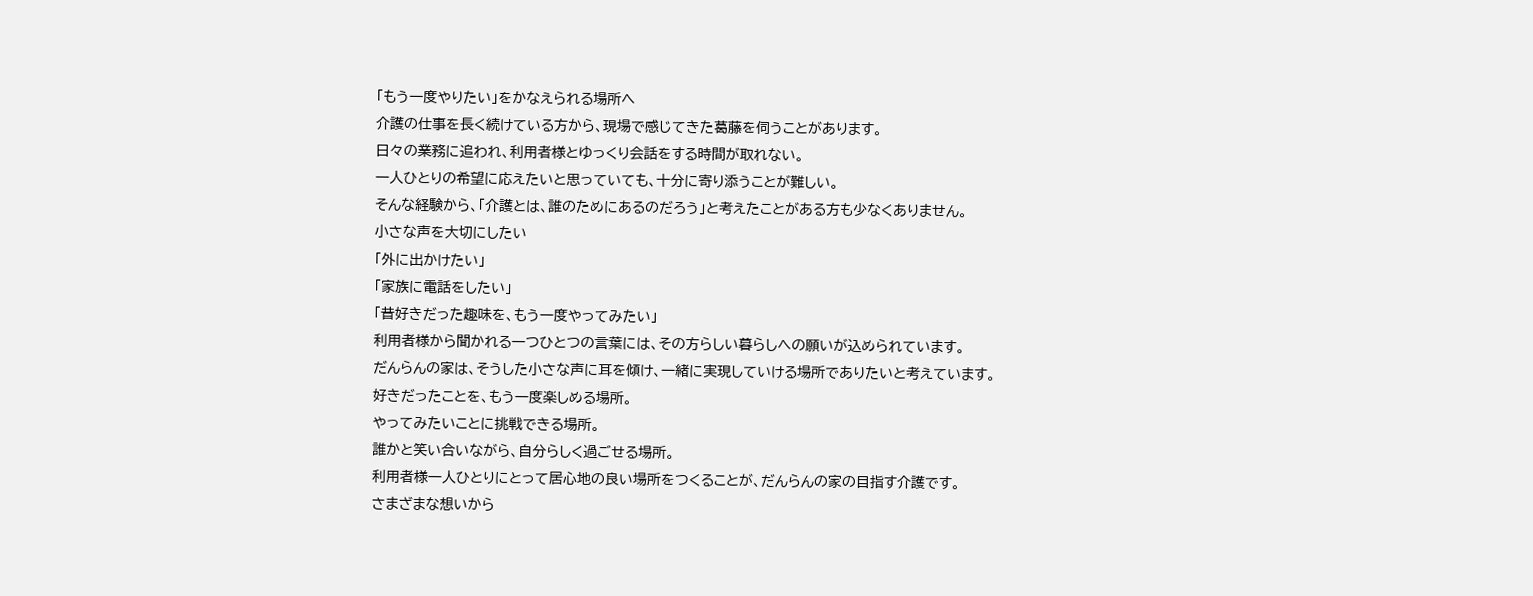「もう一度やりたい」をかなえられる場所へ
介護の仕事を長く続けている方から、現場で感じてきた葛藤を伺うことがあります。
日々の業務に追われ、利用者様とゆっくり会話をする時間が取れない。
一人ひとりの希望に応えたいと思っていても、十分に寄り添うことが難しい。
そんな経験から、「介護とは、誰のためにあるのだろう」と考えたことがある方も少なくありません。
小さな声を大切にしたい
「外に出かけたい」
「家族に電話をしたい」
「昔好きだった趣味を、もう一度やってみたい」
利用者様から聞かれる一つひとつの言葉には、その方らしい暮らしへの願いが込められています。
だんらんの家は、そうした小さな声に耳を傾け、一緒に実現していける場所でありたいと考えています。
好きだったことを、もう一度楽しめる場所。
やってみたいことに挑戦できる場所。
誰かと笑い合いながら、自分らしく過ごせる場所。
利用者様一人ひとりにとって居心地の良い場所をつくることが、だんらんの家の目指す介護です。
さまざまな想いから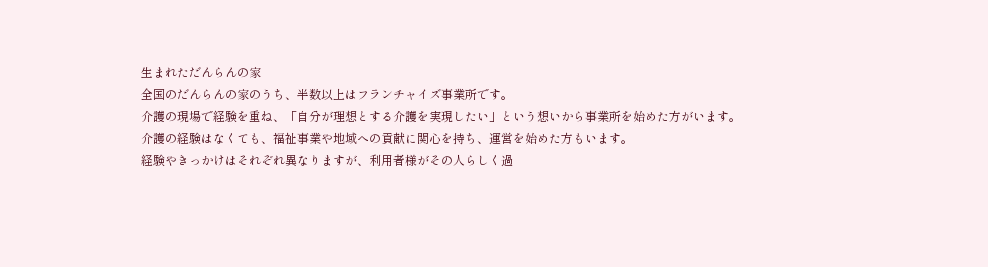生まれただんらんの家
全国のだんらんの家のうち、半数以上はフランチャイズ事業所です。
介護の現場で経験を重ね、「自分が理想とする介護を実現したい」という想いから事業所を始めた方がいます。
介護の経験はなくても、福祉事業や地域への貢献に関心を持ち、運営を始めた方もいます。
経験やきっかけはそれぞれ異なりますが、利用者様がその人らしく過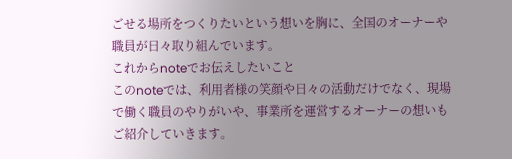ごせる場所をつくりたいという想いを胸に、全国のオーナーや職員が日々取り組んでいます。
これからnoteでお伝えしたいこと
このnoteでは、利用者様の笑顔や日々の活動だけでなく、現場で働く職員のやりがいや、事業所を運営するオーナーの想いもご紹介していきます。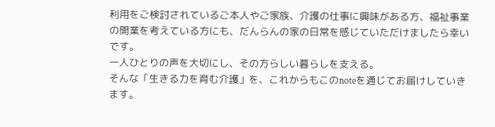利用をご検討されているご本人やご家族、介護の仕事に興味がある方、福祉事業の開業を考えている方にも、だんらんの家の日常を感じていただけましたら幸いです。
一人ひとりの声を大切にし、その方らしい暮らしを支える。
そんな「生きる力を育む介護」を、これからもこのnoteを通じてお届けしていきます。